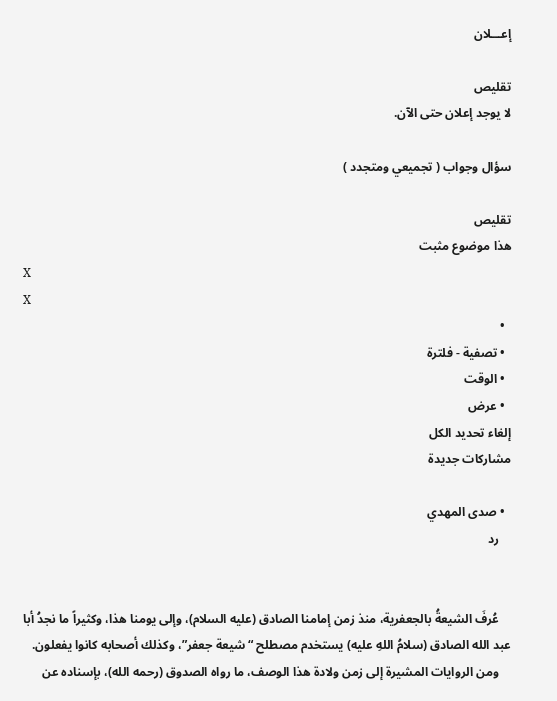إعـــلان

تقليص
لا يوجد إعلان حتى الآن.

سؤال وجواب ( تجميعي ومتجدد )

تقليص
هذا موضوع مثبت
X
X
  •
  • تصفية - فلترة
  • الوقت
  • عرض
إلغاء تحديد الكل
مشاركات جديدة

  • صدى المهدي
    رد


    عُرفَ الشيعةُ بالجعفرية، منذ زمن إمامنا الصادق (عليه السلام)، وإلى يومنا هذا، وكثيراً ما نجدُ أبا عبد الله الصادق (سلامُ اللهِ عليه) يستخدم مصطلح “شيعة جعفر”، وكذلك أصحابه كانوا يفعلون.
    ومن الروايات المشيرة إلى زمن ولادة هذا الوصف، ما رواه الصدوق (رحمه الله)، بإسناده عن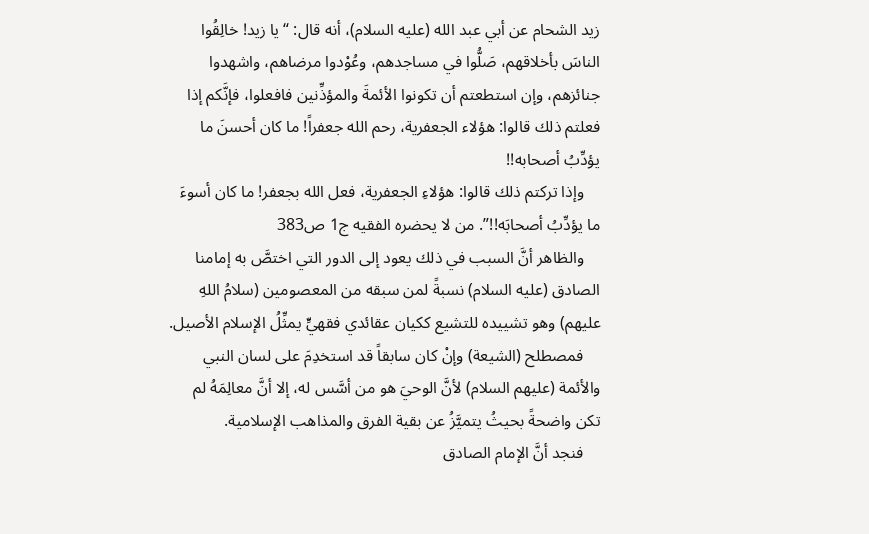زيد الشحام عن أبي عبد الله (عليه السلام)، أنه قال: “يا زيد! خالِقُوا الناسَ بأخلاقهم، صَلُّوا في مساجدهم، وعُوْدوا مرضاهم، واشهدوا جنائزهم، وإن استطعتم أن تكونوا الأئمةَ والمؤذِّنين فافعلوا، فإنَّكم إذا فعلتم ذلك قالوا: هؤلاء الجعفرية، رحم الله جعفراً! ما كان أحسنَ ما يؤدِّبُ أصحابه!!
    وإذا تركتم ذلك قالوا: هؤلاءِ الجعفرية، فعل الله بجعفر! ما كان أسوءَ ما يؤدِّبُ أصحابَه!!”. من لا يحضره الفقيه ج1 ص383
    والظاهر أنَّ السبب في ذلك يعود إلى الدور التي اختصَّ به إمامنا الصادق (عليه السلام) نسبةً لمن سبقه من المعصومين (سلامُ اللهِ عليهم) وهو تشييده للتشيع ككيان عقائدي فقهيٍّ يمثِّلُ الإسلام الأصيل.
    فمصطلح (الشيعة) وإنْ كان سابقاً قد استخدِمَ على لسان النبي والأئمة (عليهم السلام) لأنَّ الوحيَ هو من أسَّس له، إلا أنَّ معالِمَهُ لم تكن واضحةً بحيثُ يتميَّزُ عن بقية الفرق والمذاهب الإسلامية.
    فنجد أنَّ الإمام الصادق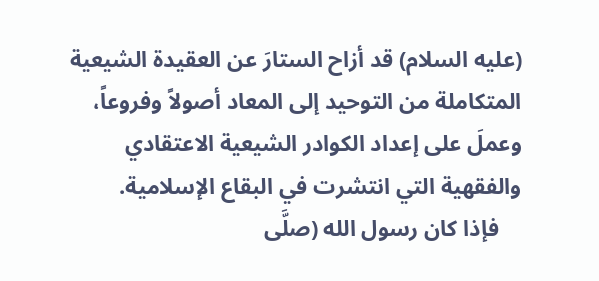(عليه السلام) قد أزاح الستارَ عن العقيدة الشيعية المتكاملة من التوحيد إلى المعاد أصولاً وفروعاً، وعملَ على إعداد الكوادر الشيعية الاعتقادي والفقهية التي انتشرت في البقاع الإسلامية.
    فإذا كان رسول الله (صلَّى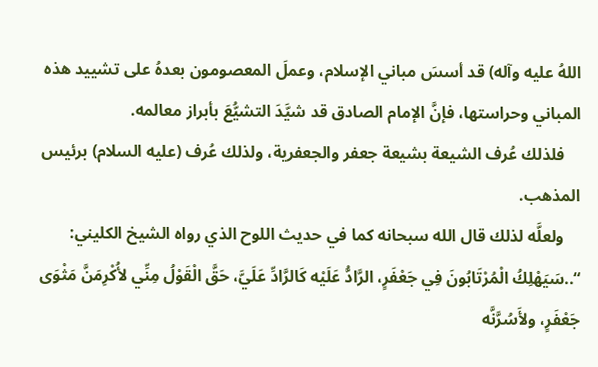اللهُ عليه وآله) قد أسسَ مباني الإسلام، وعملَ المعصومون بعدهُ على تشييد هذه المباني وحراستها، فإنَّ الإمام الصادق قد شيَّدَ التشيُّعَ بأبراز معالمه.
    فلذلك عُرف الشيعة بشيعة جعفر والجعفرية، ولذلك عُرف (عليه السلام) برئيس المذهب.
    ولعلَّه لذلك قال الله سبحانه كما في حديث اللوح الذي رواه الشيخ الكليني: “..سَيَهْلِكُ الْمُرْتَابُونَ فِي جَعْفَرٍ، الرَّادُّ عَلَيْه كَالرَّادِّ عَلَيَّ، حَقَّ الْقَوْلُ مِنِّي لأُكْرِمَنَّ مَثْوَى جَعْفَرٍ، ولأَسُرَّنَّه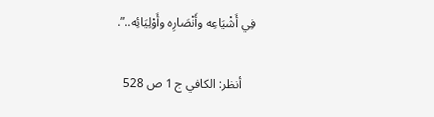فِي أَشْيَاعِه وأَنْصَارِه وأَوْلِيَائِه..”.

    أنظر: الكافي ج 1 ص 528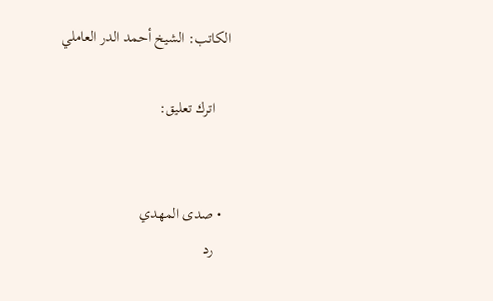الكاتب: الشيخ أحمد الدر العاملي

    اترك تعليق:


  • صدى المهدي
    رد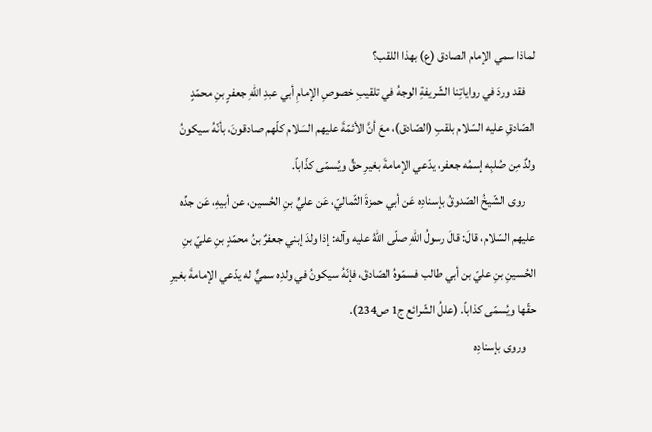لماذا سمي الإمام الصادق (ع) بهذا اللقب؟
    فقد وردَ في رواياتِنا الشّريفةِ الوجهُ في تلقيبِ خصوصِ الإمامِ أبي عبدِ اللهِ جعفرٍ بنِ محمّدٍ الصّادقِ عليه السّلام بلقبِ (الصّادق)، معَ أنَّ الأئمّةَ عليهم السَلام كلّهم صادقونَ، بأنّهُ سيكونُ ولدٌ مِن صُلبِه إسمُه جعفر، يدّعي الإمامةَ بغيرِ حقٍّ ويُسمّى كذّاباً.
    روى الشّيخُ الصّدوقُ بإسنادِه عَن أبي حمزةَ الثّماليّ، عَن عليٍّ بنِ الحُسين، عن أبيهِ، عَن جدِّه عليهم السّلام، قالَ: قالَ رسولُ اللهِ صلّى اللهُ عليه وآله: إذا ولدَ إبني جعفرٌ بنُ محمّدٍ بنِ عليّ بنِ الحُسينِ بنِ عليّ بن أبي طالب فسمّوهُ الصّادقَ، فإنّهُ سيكونُ في ولدِه سميٌّ له يدّعي الإمامةَ بغيرِ حقّها ويُسمّى كذاباً. (عللُ الشّرائع ج1 ص234).
    وروى بإسنادِه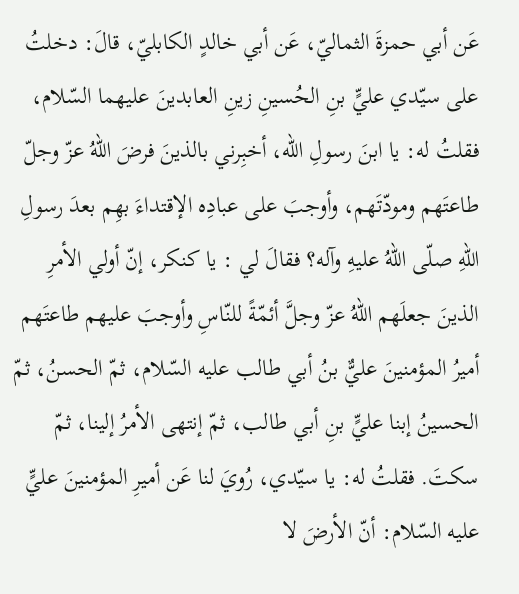عَن أبي حمزةَ الثماليّ، عَن أبي خالدٍ الكابليّ، قالَ: دخلتُ على سيّدي عليٍّ بنِ الحُسينِ زينِ العابدينَ عليهما السّلام، فقلتُ له: يا ابنَ رسولِ الله، أخبِرني بالذينَ فرضَ اللهُ عزّ وجلّ طاعتَهم ومودّتَهم، وأوجبَ على عبادِه الإقتداءَ بهِم بعدَ رسولِ اللهِ صلّى اللهُ عليهِ وآله؟ فقالَ لي : يا كنكر، إنّ أولي الأمرِ الذينَ جعلَهم اللهُ عزّ وجلَّ أئمّةً للنّاسِ وأوجبَ عليهم طاعتَهم أميرُ المؤمنينَ عليٌّ بنُ أبي طالب عليه السّلام، ثمّ الحسنُ، ثمّ الحسينُ إبنا عليٍّ بنِ أبي طالب، ثمّ إنتهى الأمرُ إلينا، ثمّ سكتَ. فقلتُ له: يا سيّدي، رُويَ لنا عَن أميرِ المؤمنينَ عليٍّ عليه السّلام: أنّ الأرضَ لا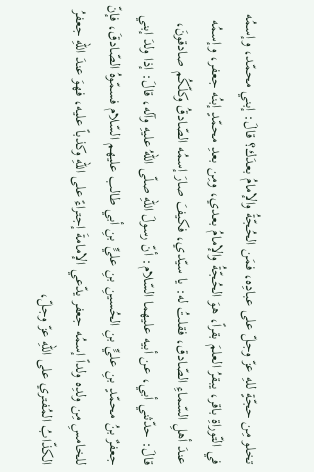تخلو مِن حجّةٍ للهِ عزّ وجلّ على عبادِه، فمَن الحُجّةُ والإمامُ بعدَك؟ قالَ: إبني محمّد، وإسمُه في التّوراةِ باقر، يبقرُ العلمَ بقراً، هوَ الحُجّةُ والإمامُ بعدي، ومِن بعدِ محمّدٍ إبنُه جعفر، وإسمُه عندَ أهلِ السّماءِ الصّادق، فقلتُ له: يا سيّدي، فكيفَ صارَ إسمُه الصّادقُ وكلّكُم صادقونَ، قالَ: حدّثني أبي، عن أبيه عليهما السّلام: أنّ رسولَ اللهِ صلّى اللهُ عليهِ وآله، قالَ: إذا ولدَ إبني جعفرٌ بنُ محمّدٍ بنِ عليٍّ بنِ الحُسينِ بنِ عليٍّ بنِ أبي طالب عليهم السّلام فسمّوهُ الصّادقَ، فإنّ للخامسِ مِن ولدِه ولداً إسمُه جعفر يدّعي الإمامةَ إجتراءً على اللهِ وكذباً عليه، فهوَ عندَ اللهِ جعفرُ الكذّابُ المُفتري على اللهِ عزّ وجلّ،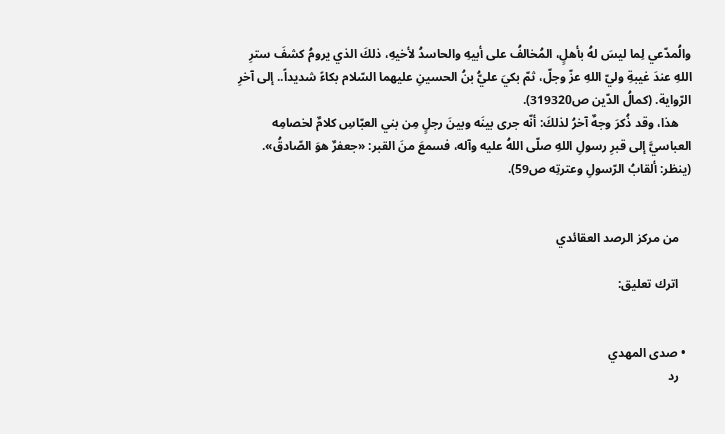والُمدّعي لِما ليسَ لهُ بأهلٍ، المُخالفُ على أبيهِ والحاسدُ لأخيهِ، ذلكَ الذي يرومُ كشفَ سترِ اللهِ عندَ غيبةِ وليّ اللهِ عزّ وجلّ، ثمّ بكيَ عليُّ بنُ الحسينِ عليهما السّلام بكاءً شديداً.. إلى آخرِ الرّواية. (كمالُ الدّين ص319320).
    هذا، وقد ذُكرَ وجهٌ آخرُ لذلكَ: أنّه جرى بينَه وبينَ رجلٍ مِن بني العبّاسِ كلامٌ لخصامِه العباسيَّ إلى قبرِ رسولِ اللهِ صلّى اللهُ عليه وآله، فسمعَ منَ القبر: «جعفرٌ هوَ الصّادقُ». (ينظر: ألقابُ الرّسولِ وعترتِه ص59).


    من مركز الرصد العقائدي

    اترك تعليق:


  • صدى المهدي
    رد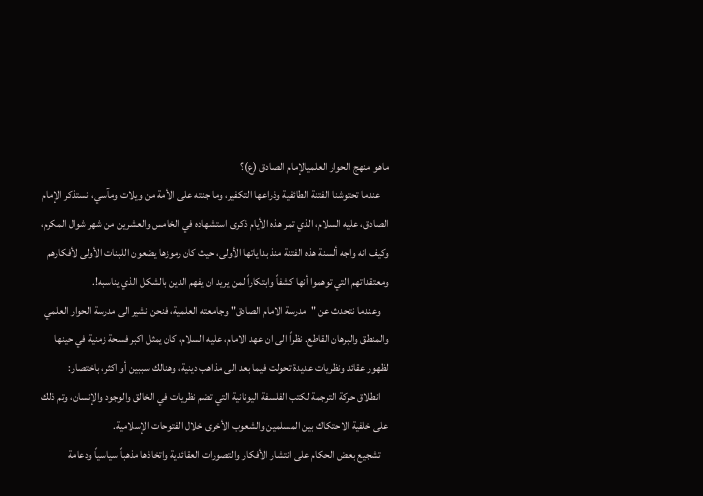ماهو منهج الحوار العلميالإمام الصادق (ع)؟
    عندما تحتوشنا الفتنة الطائفية وذراعها التكفير، وما جنته على الأمة من ويلات ومآسي، نستذكر الإمام الصادق، عليه السلام، الذي تمر هذه الأيام ذكرى استشهاده في الخامس والعشرين من شهر شوال المكرم، وكيف انه واجه ألسنة هذه الفتنة منذ بداياتها الأولى، حيث كان رموزها يضعون اللبنات الأولى لأفكارهم ومعتقداتهم التي توهموا أنها كشفاً وابتكاراً لمن يريد ان يفهم الدين بالشكل الذي يناسبه!.
    وعندما نتحدث عن "مدرسة الامام الصادق" وجامعته العلمية، فنحن نشير الى مدرسة الحوار العلمي والمنطق والبرهان القاطع. نظراً الى ان عهد الامام، عليه السلام، كان يمثل اكبر فسحة زمنية في حينها لظهور عقائد ونظريات عديدة تحولت فيما بعد الى مذاهب دينية، وهنالك سببين أو اكثر، باختصار:
    انطلاق حركة الترجمة لكتب الفلسفة اليونانية التي تضم نظريات في الخالق والوجود والإنسان، وتم ذلك على خلفية الاحتكاك بين المسلمين والشعوب الأخرى خلال الفتوحات الإسلامية.
    تشجيع بعض الحكام على انتشار الأفكار والتصورات العقائدية واتخاذها مذهباً سياسياً ودعامة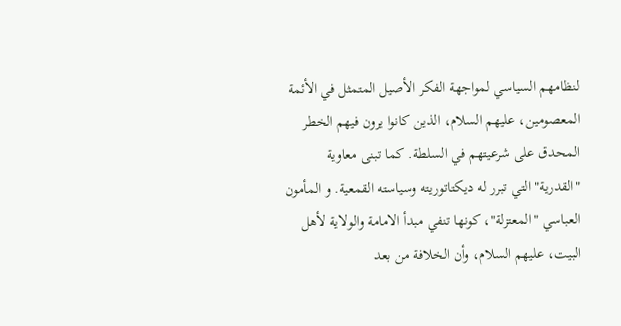لنظامهم السياسي لمواجهة الفكر الأصيل المتمثل في الأئمة المعصومين، عليهم السلام، الذين كانوا يرون فيهم الخطر المحدق على شرعيتهم في السلطة. كما تبنى معاوية "القدرية" التي تبرر له ديكتاتوريته وسياسته القمعية. و المأمون العباسي "المعتزلة"، كونها تنفي مبدأ الامامة والولاية لأهل البيت، عليهم السلام، وأن الخلافة من بعد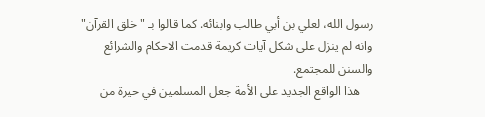رسول الله، لعلي بن أبي طالب وابنائه. كما قالوا بـ "خلق القرآن" وانه لم ينزل على شكل آيات كريمة قدمت الاحكام والشرائع والسنن للمجتمع.
    هذا الواقع الجديد على الأمة جعل المسلمين في حيرة من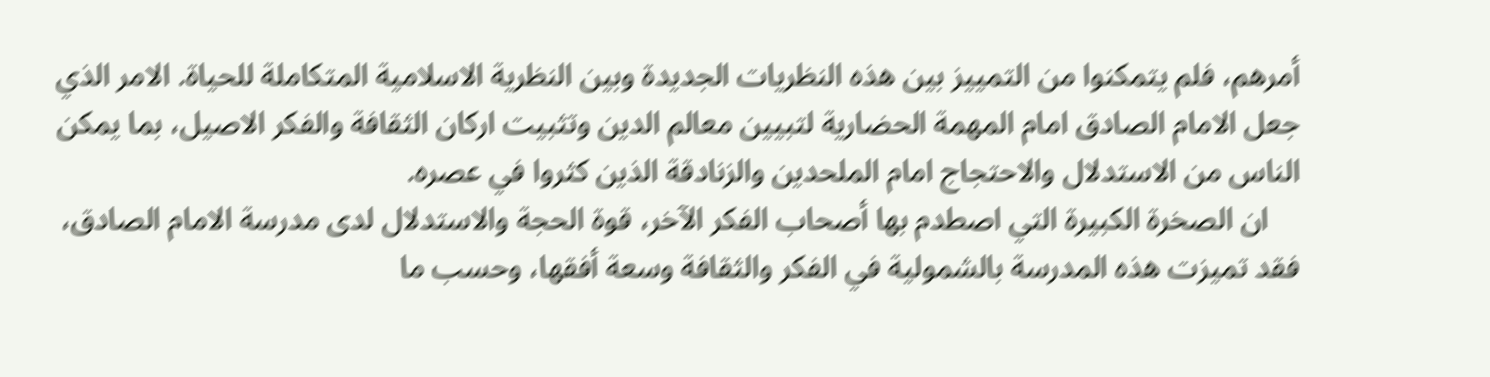أمرهم، فلم يتمكنوا من التمييز بين هذه النظريات الجديدة وبين النظرية الاسلامية المتكاملة للحياة. الامر الذي جعل الامام الصادق امام المهمة الحضارية لتبيين معالم الدين وتثبيت اركان الثقافة والفكر الاصيل، بما يمكن الناس من الاستدلال والاحتجاج امام الملحدين والزنادقة الذين كثروا في عصره.
    ان الصخرة الكبيرة التي اصطدم بها أصحاب الفكر الآخر، قوة الحجة والاستدلال لدى مدرسة الامام الصادق، فقد تميزت هذه المدرسة بالشمولية في الفكر والثقافة وسعة أفقها، وحسب ما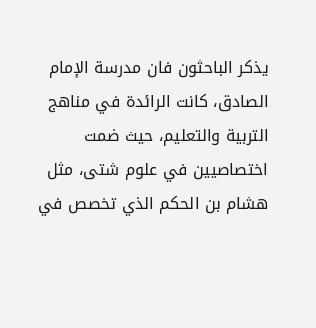يذكر الباحثون فان مدرسة الإمام الصادق، كانت الرائدة في مناهج التربية والتعليم، حيث ضمت اختصاصيين في علوم شتى، مثل هشام بن الحكم الذي تخصص في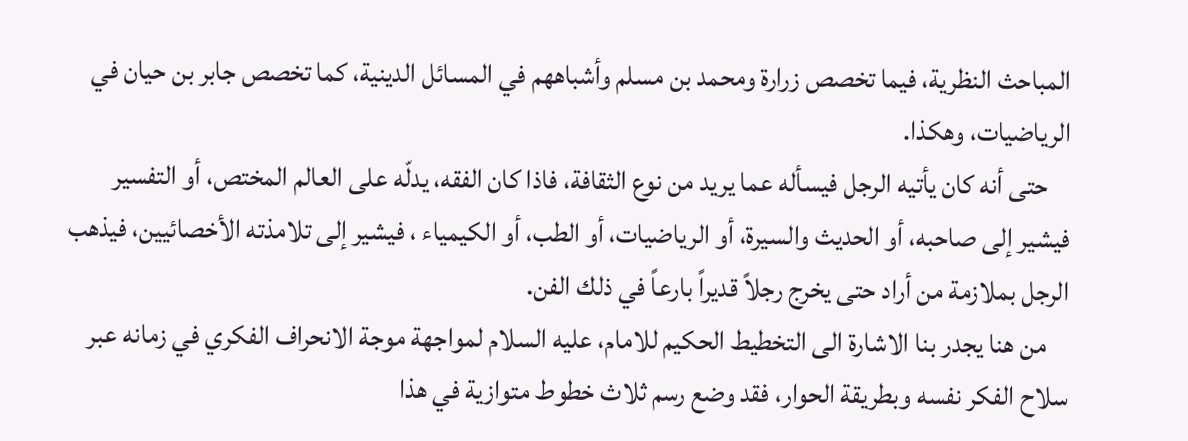المباحث النظرية، فيما تخصص زرارة ومحمد بن مسلم وأشباههم في المسائل الدينية، كما تخصص جابر بن حيان في الرياضيات، وهكذا.
    حتى أنه كان يأتيه الرجل فيسأله عما يريد من نوع الثقافة، فاذا كان الفقه، يدلّه على العالم المختص، أو التفسير فيشير إلى صاحبه، أو الحديث والسيرة، أو الرياضيات، أو الطب، أو الكيمياء ، فيشير إلى تلامذته الأخصائيين، فيذهب الرجل بملازمة من أراد حتى يخرج رجلاً قديراً بارعاً في ذلك الفن.
    من هنا يجدر بنا الاشارة الى التخطيط الحكيم للامام، عليه السلام لمواجهة موجة الانحراف الفكري في زمانه عبر سلاح الفكر نفسه وبطريقة الحوار، فقد وضع رسم ثلاث خطوط متوازية في هذا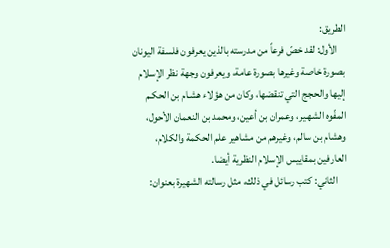الطريق:
    الأول: لقد خصّ فرعاً من مدرسته بالذين يعرفون فلسفة اليونان بصورة خاصة وغيرها بصورة عامة، ويعرفون وجهة نظر الإسلام إليها والحجج التي تنقضها، وكان من هؤلاء هشـام بن الحكـم المفّوه الشهـير، وعمران بن أعين، ومحمد بن النعمان الأحول، وهشام بن سالم، وغيرهم من مشاهير علم الحكمة والكلام، العارفين بمقاييس الإسلام النظرية أيضا.
    الثاني: كتب رسائل في ذلك، مثل رسالته الشهيرة بعنوان: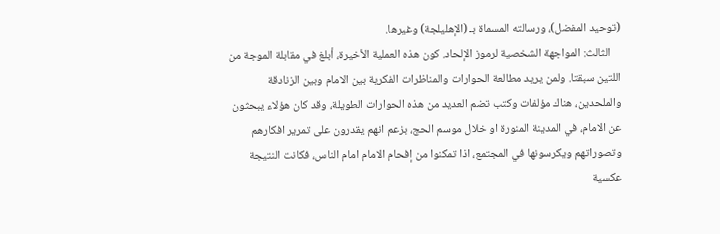(توحيد المفضل)، ورسالته المسماة بـ (الإهليلجة) وغيرها.
    الثالث: المواجهة الشخصية لرموز الإلحاد. كون هذه العملية الأخيرة، أبلغ في مقابلة الموجة من اللتين سبقتا. ولمن يريد مطالعة الحوارات والمناظرات الفكرية بين الامام وبين الزنادقة والملحدين، هناك مؤلفات وكتب تضم العديد من هذه الحوارات الطويلة، وقد كان هؤلاء يبحثون عن الامام، في المدينة المنورة او خلال موسم الحج، بزعم انهم يقدرون على تمرير افكارهم وتصوراتهم ويكرسونها في المجتمع، اذا تمكنوا من إفحام الامام امام الناس، فكانت النتيجة عكسية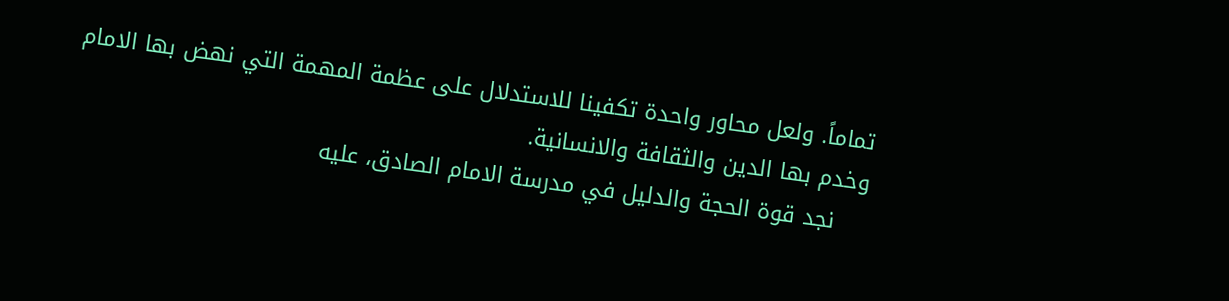تماماً. ولعل محاور واحدة تكفينا للاستدلال على عظمة المهمة التي نهض بها الامام وخدم بها الدين والثقافة والانسانية.
    نجد قوة الحجة والدليل في مدرسة الامام الصادق، عليه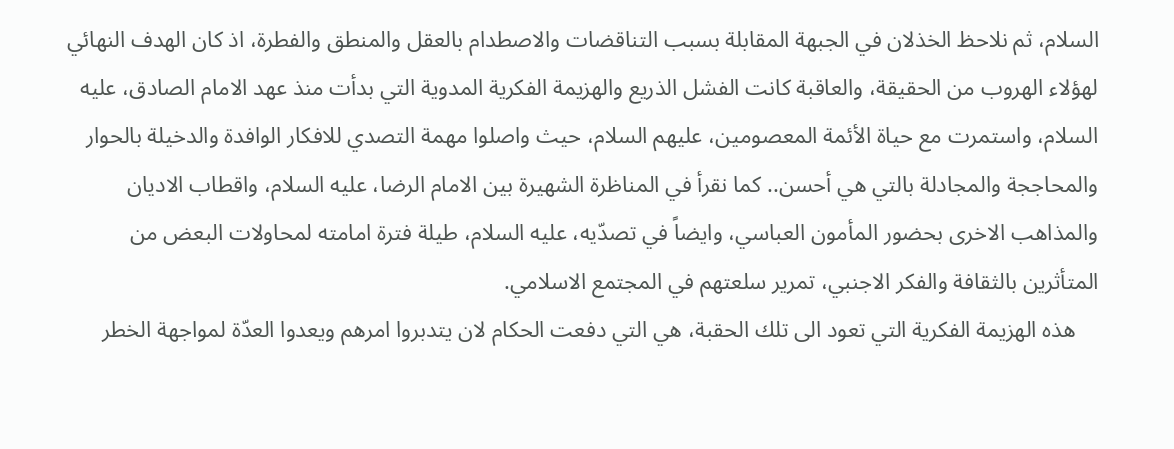السلام، ثم نلاحظ الخذلان في الجبهة المقابلة بسبب التناقضات والاصطدام بالعقل والمنطق والفطرة، اذ كان الهدف النهائي لهؤلاء الهروب من الحقيقة، والعاقبة كانت الفشل الذريع والهزيمة الفكرية المدوية التي بدأت منذ عهد الامام الصادق، عليه السلام، واستمرت مع حياة الأئمة المعصومين، عليهم السلام، حيث واصلوا مهمة التصدي للافكار الوافدة والدخيلة بالحوار والمحاججة والمجادلة بالتي هي أحسن.. كما نقرأ في المناظرة الشهيرة بين الامام الرضا، عليه السلام، واقطاب الاديان والمذاهب الاخرى بحضور المأمون العباسي، وايضاً في تصدّيه، عليه السلام، طيلة فترة امامته لمحاولات البعض من المتأثرين بالثقافة والفكر الاجنبي، تمرير سلعتهم في المجتمع الاسلامي.
    هذه الهزيمة الفكرية التي تعود الى تلك الحقبة، هي التي دفعت الحكام لان يتدبروا امرهم ويعدوا العدّة لمواجهة الخطر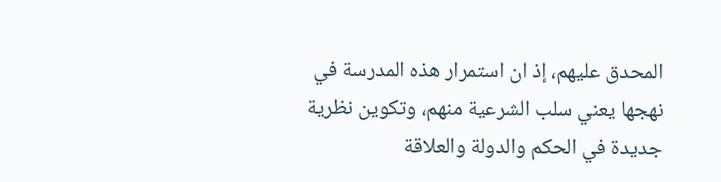المحدق عليهم، إذ ان استمرار هذه المدرسة في نهجها يعني سلب الشرعية منهم، وتكوين نظرية جديدة في الحكم والدولة والعلاقة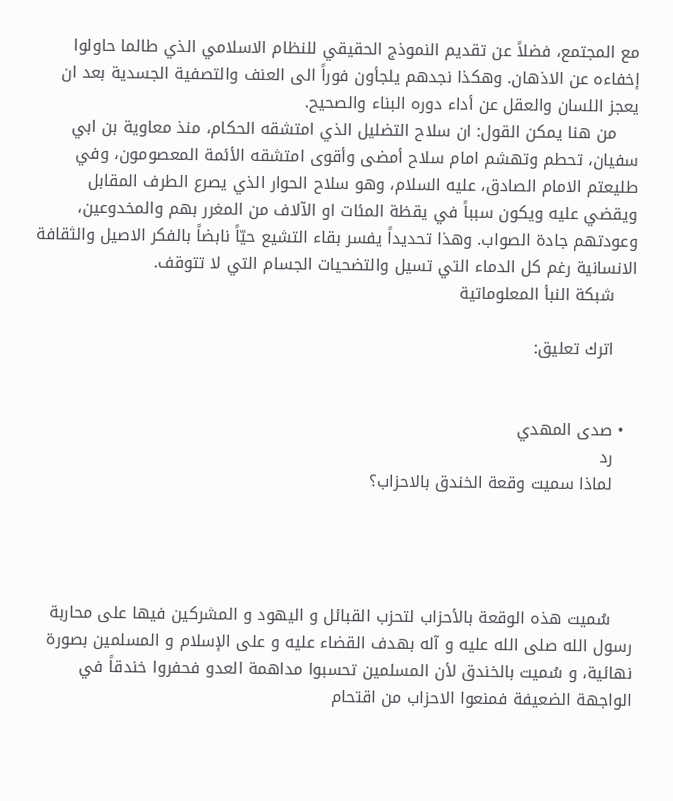مع المجتمع، فضلاً عن تقديم النموذج الحقيقي للنظام الاسلامي الذي طالما حاولوا إخفاءه عن الاذهان. وهكذا نجدهم يلجأون فوراً الى العنف والتصفية الجسدية بعد ان يعجز اللسان والعقل عن أداء دوره البناء والصحيح.
    من هنا يمكن القول: ان سلاح التضليل الذي امتشقه الحكام، منذ معاوية بن ابي سفيان، تحطم وتهشم امام سلاح أمضى وأقوى امتشقه الأئمة المعصومون، وفي طليعتم الامام الصادق، عليه السلام، وهو سلاح الحوار الذي يصرع الطرف المقابل ويقضي عليه ويكون سبباً في يقظة المئات او الآلاف من المغرر بهم والمخدوعين، وعودتهم جادة الصواب. وهذا تحديداً يفسر بقاء التشيع حيّاً نابضاً بالفكر الاصيل والثقافة الانسانية رغم كل الدماء التي تسيل والتضحيات الجسام التي لا تتوقف.
    شبكة النبأ المعلوماتية

    اترك تعليق:


  • صدى المهدي
    رد
    لماذا سميت وقعة الخندق بالاحزاب؟




    سُميت هذه الوقعة بالأحزاب لتحزب القبائل و اليهود و المشركين فيها على محاربة رسول الله صلى الله عليه و آله بهدف القضاء عليه و على الإسلام و المسلمين بصورة نهائية، و سُميت بالخندق لأن المسلمين تحسبوا مداهمة العدو فحفروا خندقاً في الواجهة الضعيفة فمنعوا الاحزاب من اقتحام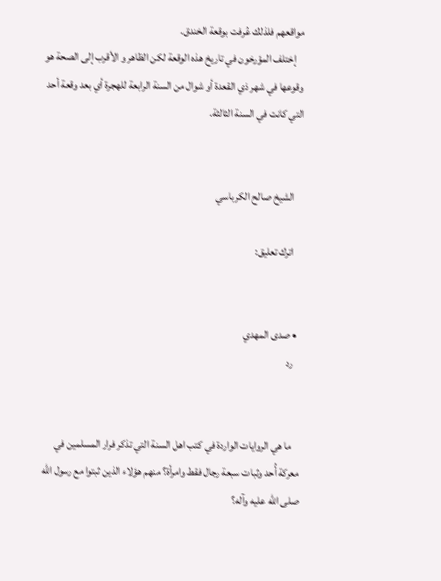مواقعهم فلذلك عُرفت بوقعة الخندق.
    إختلف المؤرخون في تاريخ هذه الوقعة لكن الظاهر و الأقرب إلى الصحة هو وقوعها في شهر ذي القعدة أو شوال من السنة الرابعة للهجرة أي بعد وقعة أحد التي كانت في السنة الثالثة.


    الشيخ صالح الكرباسي

    اترك تعليق:


  • صدى المهدي
    رد


    ما هي الروايات الواردة في كتب اهل السنة التي تذكر فرار المسلمين في معركة أُحد وثبات سبعة رجال فقط وامرأة؟ منهم هؤلاء الذين ثبتوا مع رسول الله صلى الله عليه وآله؟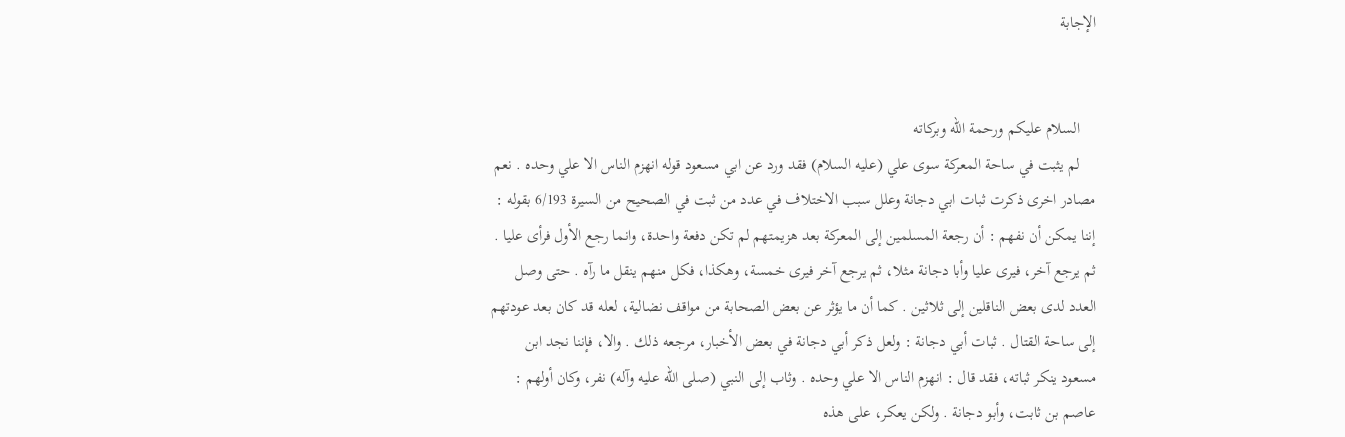الإجابة


    السلام عليكم ورحمة الله وبركاته
    لم يثبت في ساحة المعركة سوى علي (عليه السلام) فقد ورد عن ابي مسعود قوله انهزم الناس الا علي وحده . نعم مصادر اخرى ذكرت ثبات ابي دجانة وعلل سبب الاختلاف في عدد من ثبت في الصحيح من السيرة 6/193 بقوله : إننا يمكن أن نفهم : أن رجعة المسلمين إلى المعركة بعد هزيمتهم لم تكن دفعة واحدة، وانما رجع الأول فرأى عليا . ثم يرجع آخر، فيرى عليا وأبا دجانة مثلا، ثم يرجع آخر فيرى خمسة، وهكذا، فكل منهم ينقل ما رآه . حتى وصل العدد لدى بعض الناقلين إلى ثلاثين . كما أن ما يؤثر عن بعض الصحابة من مواقف نضالية، لعله قد كان بعد عودتهم إلى ساحة القتال . ثبات أبي دجانة : ولعل ذكر أبي دجانة في بعض الأخبار، مرجعه ذلك . والا، فإننا نجد ابن مسعود ينكر ثباته، فقد قال : انهزم الناس الا علي وحده . وثاب إلى النبي (صلى الله عليه وآله) نفر، وكان أولهم : عاصم بن ثابت، وأبو دجانة . ولكن يعكر، على هذه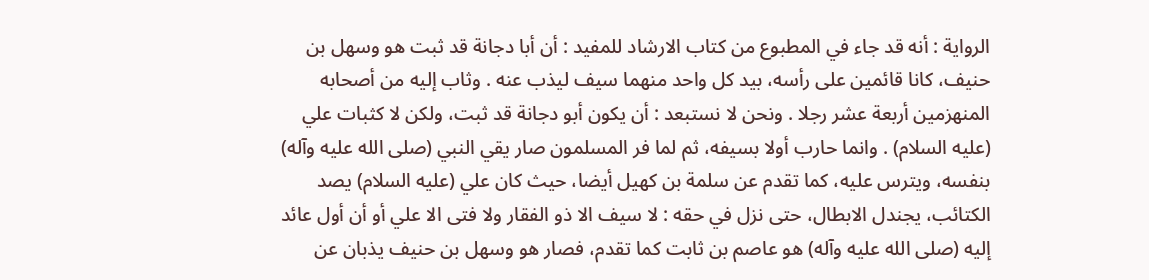الرواية : أنه قد جاء في المطبوع من كتاب الارشاد للمفيد : أن أبا دجانة قد ثبت هو وسهل بن حنيف، كانا قائمين على رأسه، بيد كل واحد منهما سيف ليذب عنه . وثاب إليه من أصحابه المنهزمين أربعة عشر رجلا . ونحن لا نستبعد : أن يكون أبو دجانة قد ثبت، ولكن لا كثبات علي (عليه السلام) . وانما حارب أولا بسيفه، ثم لما فر المسلمون صار يقي النبي (صلى الله عليه وآله) بنفسه، ويترس عليه، كما تقدم عن سلمة بن كهيل أيضا، حيث كان علي (عليه السلام) يصد الكتائب، يجندل الابطال، حتى نزل في حقه : لا سيف الا ذو الفقار ولا فتى الا علي أو أن أول عائد إليه (صلى الله عليه وآله) هو عاصم بن ثابت كما تقدم، فصار هو وسهل بن حنيف يذبان عن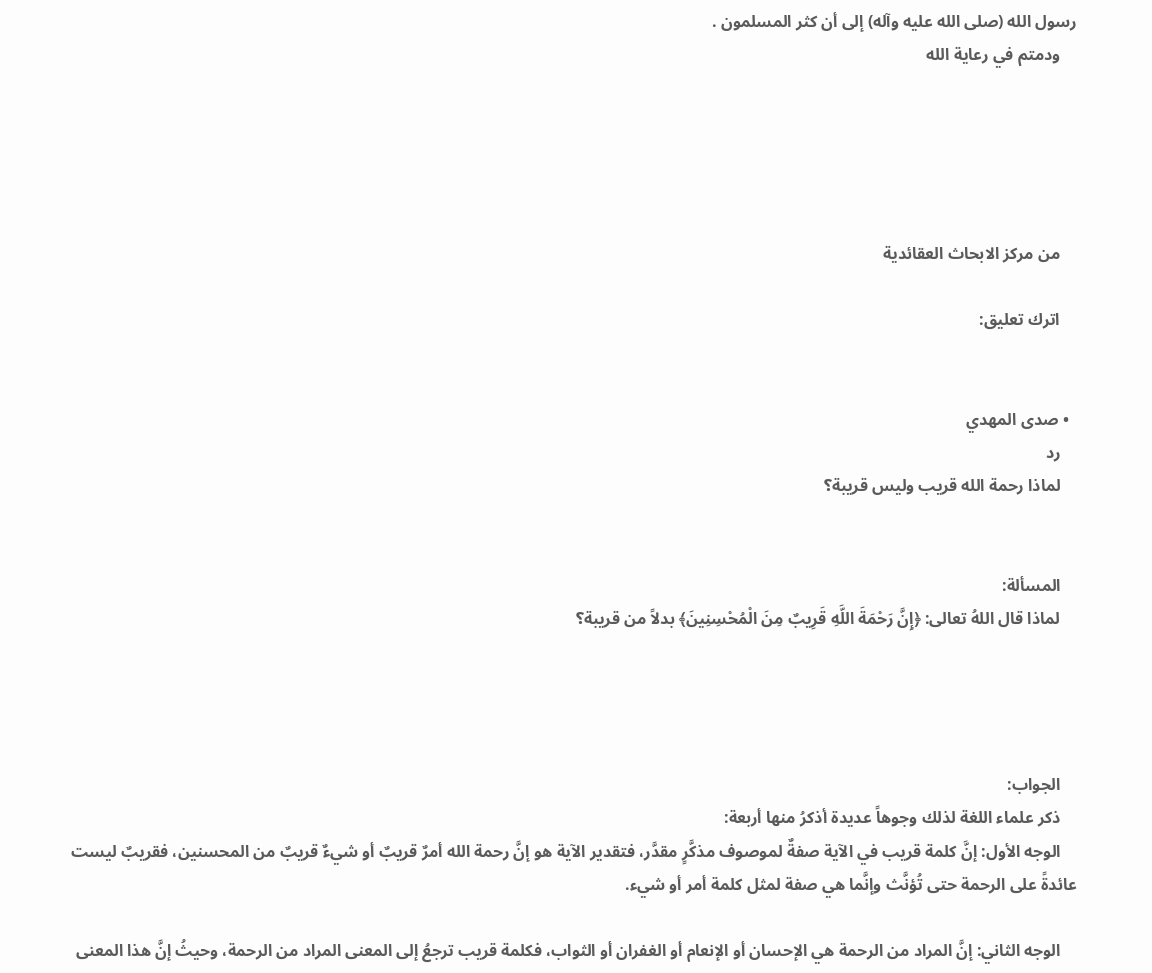رسول الله (صلى الله عليه وآله) إلى أن كثر المسلمون .
    ودمتم في رعاية الله





    من مركز الابحاث العقائدية

    اترك تعليق:


  • صدى المهدي
    رد
    لماذا رحمة الله قريب وليس قريبة؟


    المسألة:
    لماذا قال اللهُ تعالى: ﴿إِنَّ رَحْمَةَ اللَّهِ قَرِيبٌ مِنَ الْمُحْسِنِينَ﴾ بدلاً من قريبة؟




    الجواب:
    ذكر علماء اللغة لذلك وجوهاً عديدة أذكرُ منها أربعة:
    الوجه الأول: إنَّ كلمة قريب في الآية صفةٌ لموصوف مذكَّرٍ مقدَّر، فتقدير الآية هو إنَّ رحمة الله أمرٌ قريبٌ أو شيءٌ قريبٌ من المحسنين، فقريبٌ ليست عائدةً على الرحمة حتى تُؤنَّث وإنَّما هي صفة لمثل كلمة أمر أو شيء.

    الوجه الثاني: إنَّ المراد من الرحمة هي الإحسان أو الإنعام أو الغفران أو الثواب، فكلمة قريب ترجعُ إلى المعنى المراد من الرحمة، وحيثُ إنَّ هذا المعنى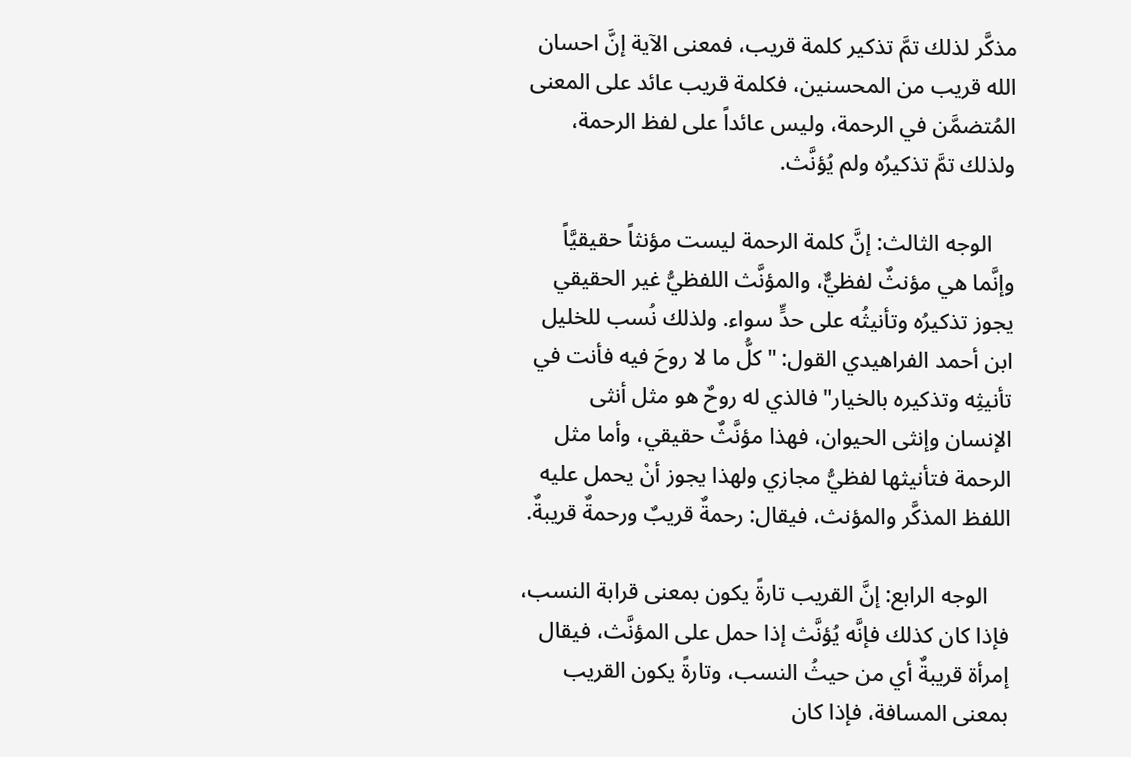مذكَّر لذلك تمَّ تذكير كلمة قريب، فمعنى الآية إنَّ احسان الله قريب من المحسنين، فكلمة قريب عائد على المعنى المُتضمَّن في الرحمة، وليس عائداً على لفظ الرحمة، ولذلك تمَّ تذكيرُه ولم يُؤنَّث.

    الوجه الثالث: إنَّ كلمة الرحمة ليست مؤنثاً حقيقيَّاً وإنَّما هي مؤنثٌ لفظيٌّ، والمؤنَّث اللفظيُّ غير الحقيقي يجوز تذكيرُه وتأنيثُه على حدٍّ سواء. ولذلك نُسب للخليل ابن أحمد الفراهيدي القول: "كلُّ ما لا روحَ فيه فأنت في تأنيثِه وتذكيره بالخيار" فالذي له روحٌ هو مثل أنثى الإنسان وإنثى الحيوان، فهذا مؤنَّثٌ حقيقي، وأما مثل الرحمة فتأنيثها لفظيُّ مجازي ولهذا يجوز أنْ يحمل عليه اللفظ المذكَّر والمؤنث، فيقال: رحمةٌ قريبٌ ورحمةٌ قريبةٌ.

    الوجه الرابع: إنَّ القريب تارةً يكون بمعنى قرابة النسب، فإذا كان كذلك فإنَّه يُؤنَّث إذا حمل على المؤنَّث، فيقال إمرأة قريبةٌ أي من حيثُ النسب، وتارةً يكون القريب بمعنى المسافة، فإذا كان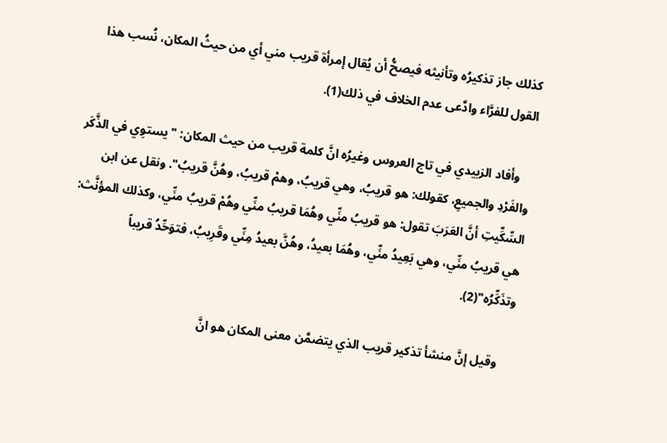كذلك جاز تذكيرُه وتأنيثه فيصحُّ أن يُقال إمرأة قريب مني أي من حيثُ المكان، نُسب هذا القول للفرَّاء وادَّعى عدم الخلاف في ذلك(1).

    وأفاد الزبيدي في تاج العروس وغيرُه انَّ كلمة قريب من حيث المكان: "يستوِي في الذَّكَر والفَرْدِ والجميعِ، كقولك: هو قريبُ، وهي قريبُ، وهمْ قريبُ، وهُنَّ قريبُ". ونقل عن ابن السِّكِّيتِ أنَّ العَرَبَ تقول: هو قريبُ منِّي وهُمَا قريبُ منِّي وهُمْ قريبُ منِّي، وكذلك المؤنَّث: هي قريبُ منِّي، وهي بَعِيدُ منِّي، وهُمَا بعيدُ، وهُنَّ بعيدُ مِنِّي وقَرِيبُ، فتوَحِّدُ قريباً وتذَكِّرُه"(2).

    وقيل إنَّ منشأ تذكير قريب الذي يتضمَّن معنى المكان هو انَّ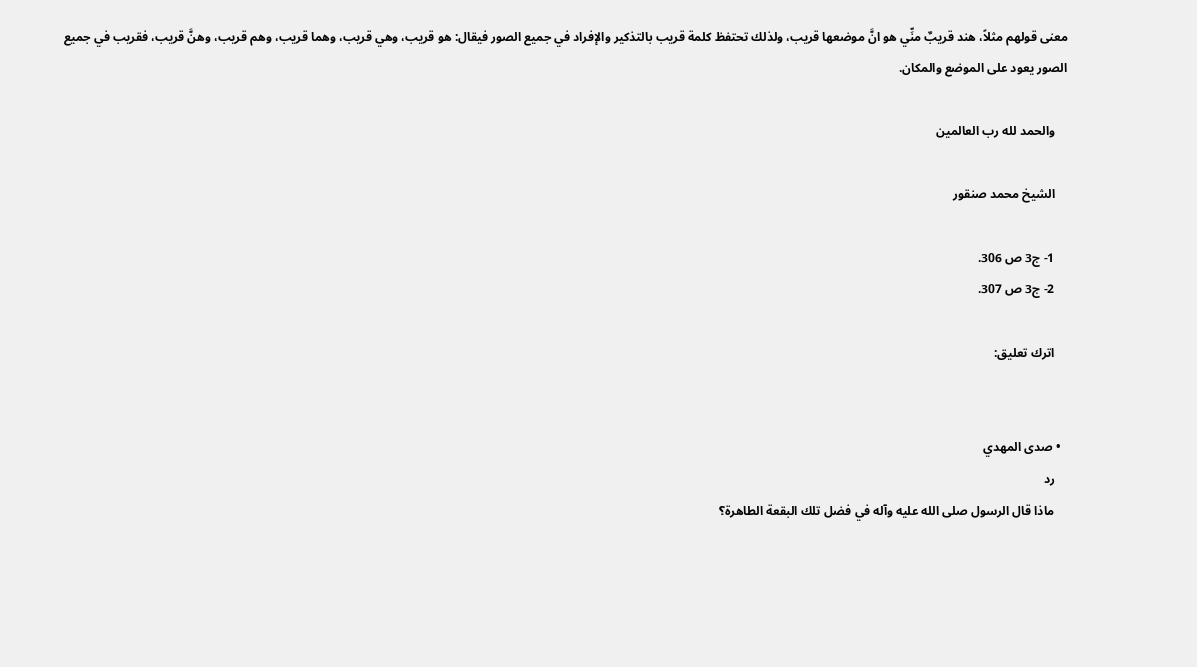معنى قولهم مثلاً، هند قريبٌ منِّي هو انَّ موضعها قريب، ولذلك تحتفظ كلمة قريب بالتذكير والإفراد في جميع الصور فيقال: هو قريب، وهي قريب، وهما قريب، وهم قريب، وهنَّ قريب، فقريب في جميع الصور يعود على الموضع والمكان.

    والحمد لله رب العالمين

    الشيخ محمد صنقور

    1- ج3 ص 306.
    2- ج3 ص 307.

    اترك تعليق:


  • صدى المهدي
    رد
    ماذا قال الرسول صلى الله عليه وآله في فضل تلك البقعة الطاهرة؟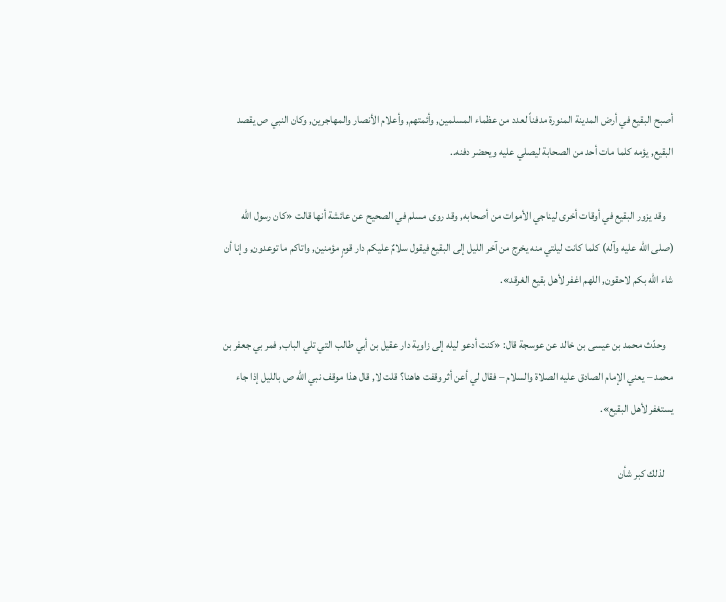أصبح البقيع في أرض المدينة المنورة مدفناً لعدد من عظماء المسلمين, وأئمتهم, وأعلام الأنصار والمهاجرين, وكان النبي ص يقصد البقيع, يؤمه كلما مات أحد من الصحابة ليصلي عليه ويحضر دفنه..

    وقد يزور البقيع في أوقات أخرى ليناجي الأموات من أصحابه, وقد روى مسلم في الصحيح عن عائشة أنها قالت «كان رسول الله (صلى الله عليه وآله) كلما كانت ليلتي منه يخرج من آخر الليل إلى البقيع فيقول سلامٌ عليكم دار قومٍ مؤمنين, واتاكم ما توعدون, وإنا أن شاء الله بكم لاحقون, اللهم اغفر لأهل بقيع الغرقد».

    وحدّث محمد بن عيسى بن خالد عن عوسجة قال: «كنت أدعو ليله إلى زاوية دار عقيل بن أبي طالب التي تلي الباب, فمر بي جعفر بن محمد – يعني الإمام الصادق عليه الصلاة والسلام – فقال لي أعن أثر وقفت هاهنا؟ قلت لا, قال هذا موقف نبي الله ص بالليل إذا جاء يستغفر لأهل البقيع».

    لذلك كبر شأن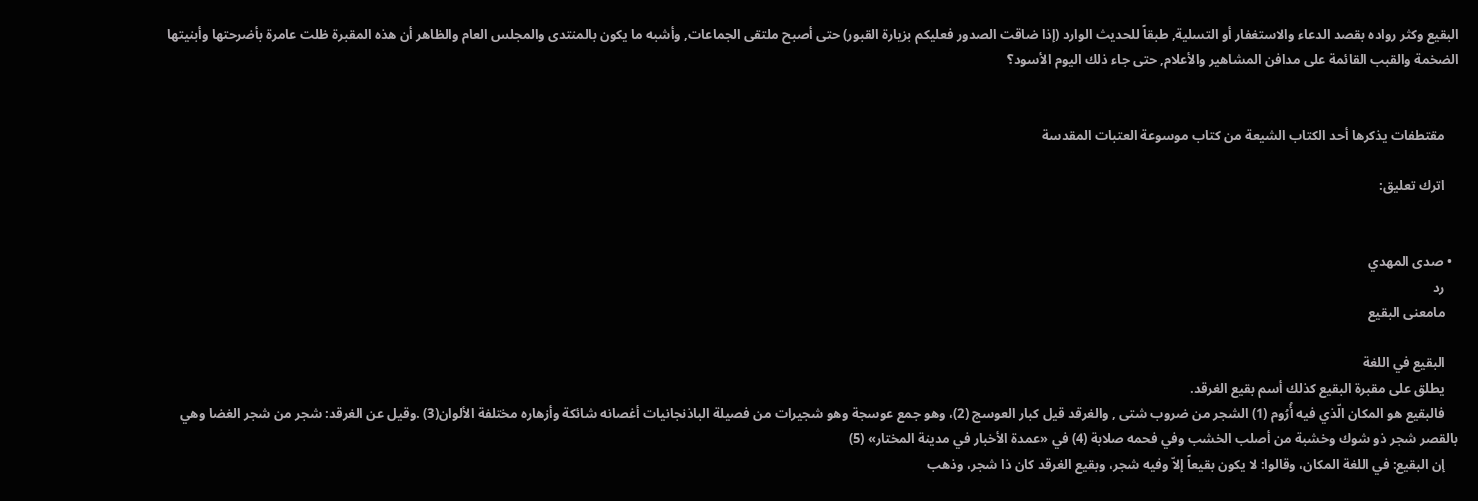البقيع وكثر رواده بقصد الدعاء والاستغفار أو التسلية, طبقاً للحديث الوارد (إذا ضاقت الصدور فعليكم بزيارة القبور) حتى أصبح ملتقى الجماعات, وأشبه ما يكون بالمنتدى والمجلس العام والظاهر أن هذه المقبرة ظلت عامرة بأضرحتها وأبنيتها الضخمة والقبب القائمة على مدافن المشاهير والأعلام, حتى جاء ذلك اليوم الأسود؟


    مقتطفات يذكرها أحد الكتاب الشيعة من كتاب موسوعة العتبات المقدسة

    اترك تعليق:


  • صدى المهدي
    رد
    مامعنى البقيع

    البقيع في اللغة
    يطلق على مقبرة البقيع كذلك أسم بقيع الغرقد.
    فالبقيع هو المكان الّذي فيه أُرُوم (1) الشجر من ضروب شتى , والغرقد قيل كبار العوسج (2)، وهو جمع عوسجة وهو شجيرات من فصيلة الباذنجانيات أغصانه شائكة وأزهاره مختلفة الألوان(3) .وقيل عن الغرقد: شجر من شجر الغضا وهي بالقصر شجر ذو شوك وخشبة من أصلب الخشب وفي فحمه صلابة (4) في «عمدة الأخبار في مدينة‌ المختار» (5)
    إن البقيع: في اللغة المكان، وقالوا: لا يكون بقيعاً إلاّ وفيه شجر، وبقيع الغرقد كان ذا شجر، وذهب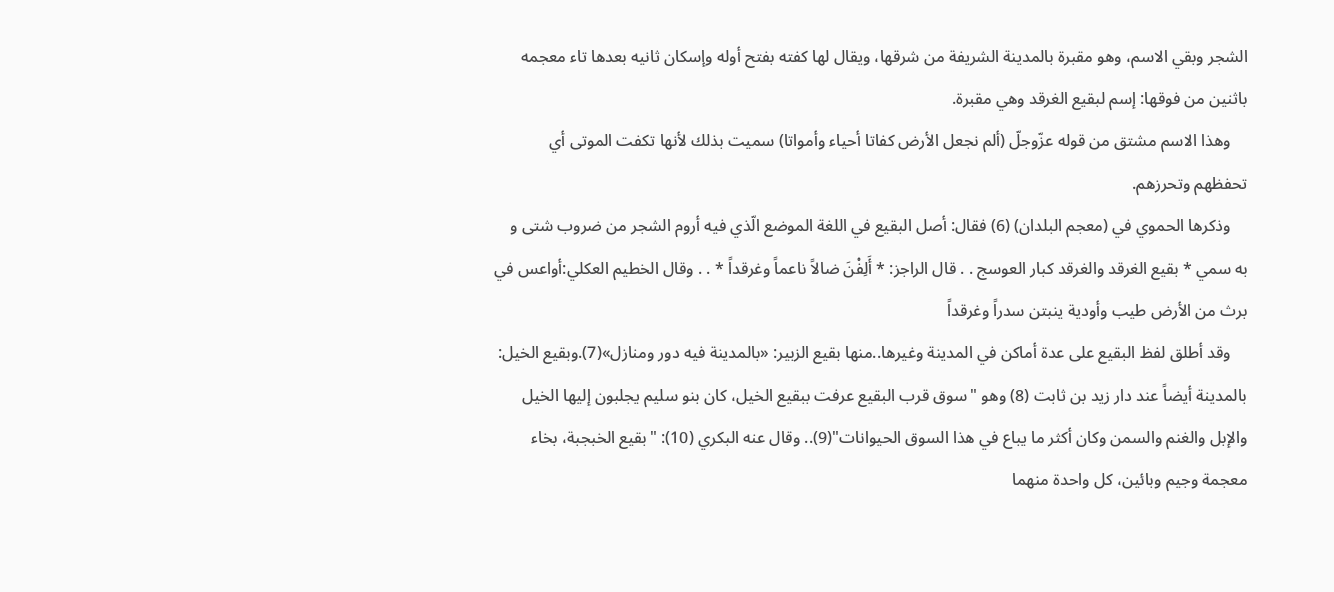الشجر وبقي الاسم، وهو مقبرة بالمدينة الشريفة من شرقها، ويقال لها كفته بفتح أوله وإسكان ثانيه بعدها تاء معجمه باثنين من فوقها: إسم لبقيع الغرقد وهي مقبرة.
    وهذا الاسم مشتق من قوله عزّوجلّ (ألم نجعل الأرض كفاتا أحياء وأمواتا) سميت بذلك لأنها تكفت الموتى أي تحفظهم وتحرزهم.
    وذكرها الحموي في (معجم البلدان) (6) فقال: أصل البقيع في اللغة الموضع الّذي فيه أروم الشجر من ضروب شتى و به سمي * بقيع الغرقد والغرقد كبار العوسج . . قال الراجز: * أَلِفْنَ ضالاً ناعماً وغرقداً * . . وقال الخطيم العكلي:أواعس في برث من الأرض طيب وأودية ينبتن سدراً وغرقداً
    وقد أطلق لفظ البقيع على عدة أماكن في المدينة وغيرها..منها بقيع الزبير: «بالمدينة فيه دور ومنازل»(7).وبقيع الخيل: بالمدينة أيضاً عند دار زيد بن ثابت (8) وهو "سوق قرب البقيع عرفت ببقيع الخيل، كان بنو سليم يجلبون إليها الخيل والإبل والغنم والسمن وكان أكثر ما يباع في هذا السوق الحيوانات"(9).. وقال عنه البكري (10): "بقيع الخبجبة، بخاء معجمة وجيم وبائين، كل واحدة منهما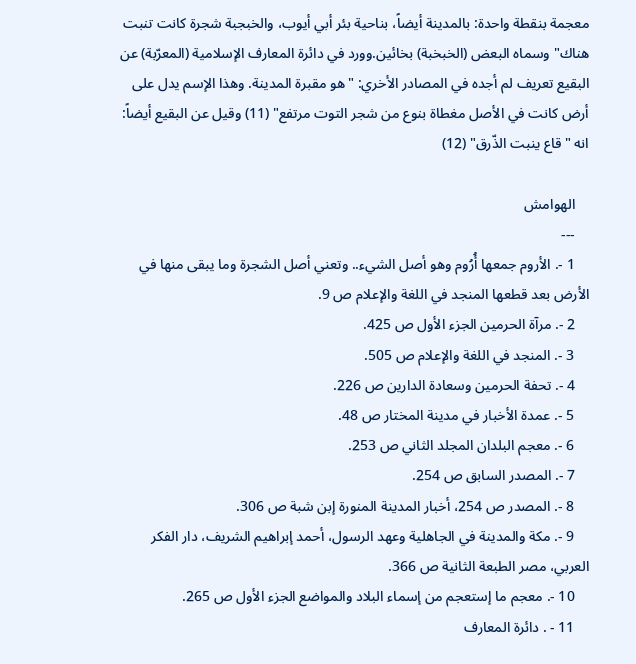معجمة بنقطة واحدة: بالمدينة أيضاً، بناحية بئر أبي أيوب، والخبجبة شجرة كانت تنبت هناك" وسماه البعض (الخبخبة) بخائين.وورد في دائرة المعارف الإسلامية (المعرّبة) عن البقيع تعريف لم أجده في المصادر الأخري: "هو مقبرة المدينة. وهذا الإسم يدل على أرض كانت في الأصل مغطاة بنوع من شجر التوت مرتفع" (11) وقيل عن البقيع أيضاً: انه "قاع ينبت الذّرق" (12)

    الهوامش
    ---
    1 -. الأروم جمعها أُرُوم وهو أصل الشيء.. وتعني أصل الشجرة وما يبقى منها في الأرض بعد قطعها المنجد في اللغة والإعلام ص 9.
    2 -. مرآة الحرمين الجزء الأول ص 425.
    3 -. المنجد في اللغة والإعلام ص 505.
    4 -. تحفة الحرمين وسعادة الدارين ص 226.
    5 -. عمدة الأخبار في مدينة المختار ص 48.
    6 -. معجم البلدان المجلد الثاني ص 253.
    7 -. المصدر السابق ص 254.
    8 -. المصدر ص 254، أخبار المدينة المنورة إبن شبة ص 306.
    9 -. مكة والمدينة في الجاهلية وعهد الرسول، أحمد إبراهيم الشريف، دار الفكر العربي، مصر الطبعة الثانية ص 366.
    10 -. معجم ما إستعجم من إسماء البلاد والمواضع الجزء الأول ص 265.
    11 - . دائرة المعارف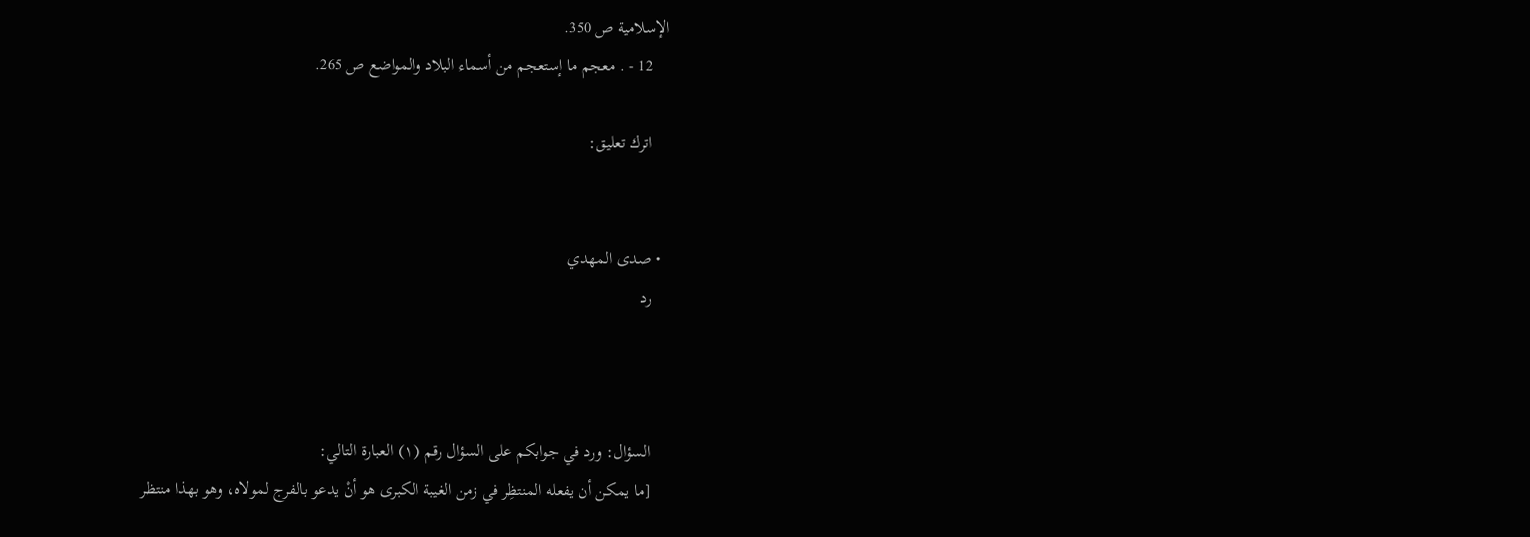الإسلامية ص 350.
    12 - . معجم ما إستعجم من أسماء البلاد والمواضع ص 265.

    اترك تعليق:


  • صدى المهدي
    رد



    السؤال: ورد في جوابكم على السؤال رقم (١) العبارة التالي:
    [ما يمكن أن يفعله المنتظِر في زمن الغيبة الكبرى هو أنْ يدعو بالفرج لمولاه، وهو بهذا منتظر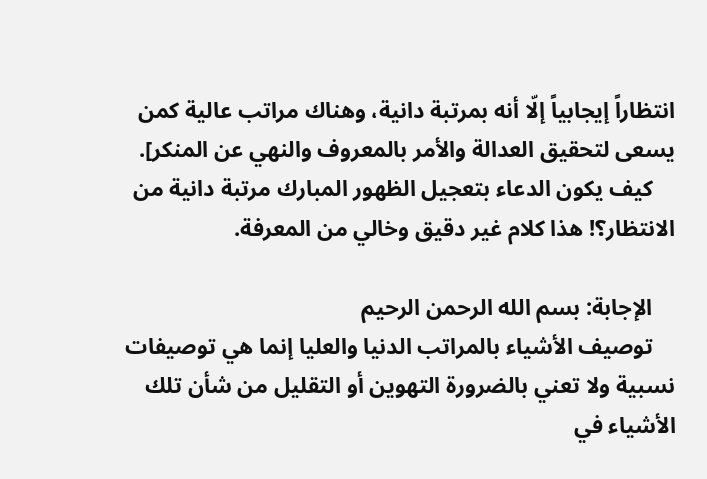انتظاراً إيجابياً إلّا أنه بمرتبة دانية، وهناك مراتب عالية كمن يسعى لتحقيق العدالة والأمر بالمعروف والنهي عن المنكر].
    كيف يكون الدعاء بتعجيل الظهور المبارك مرتبة دانية من الانتظار؟! هذا كلام غير دقيق وخالي من المعرفة.

    الإجابة: بسم الله الرحمن الرحيم
    توصيف الأشياء بالمراتب الدنيا والعليا إنما هي توصيفات نسبية ولا تعني بالضرورة التهوين أو التقليل من شأن تلك الأشياء في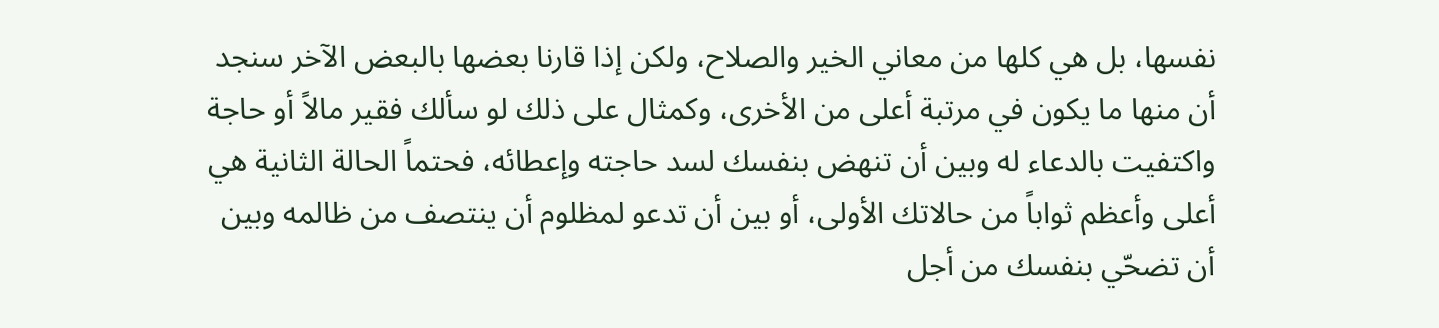نفسها، بل هي كلها من معاني الخير والصلاح، ولكن إذا قارنا بعضها بالبعض الآخر سنجد أن منها ما يكون في مرتبة أعلى من الأخرى، وكمثال على ذلك لو سألك فقير مالاً أو حاجة واكتفيت بالدعاء له وبين أن تنهض بنفسك لسد حاجته وإعطائه، فحتماً الحالة الثانية هي أعلى وأعظم ثواباً من حالاتك الأولى، أو بين أن تدعو لمظلوم أن ينتصف من ظالمه وبين أن تضحّي بنفسك من أجل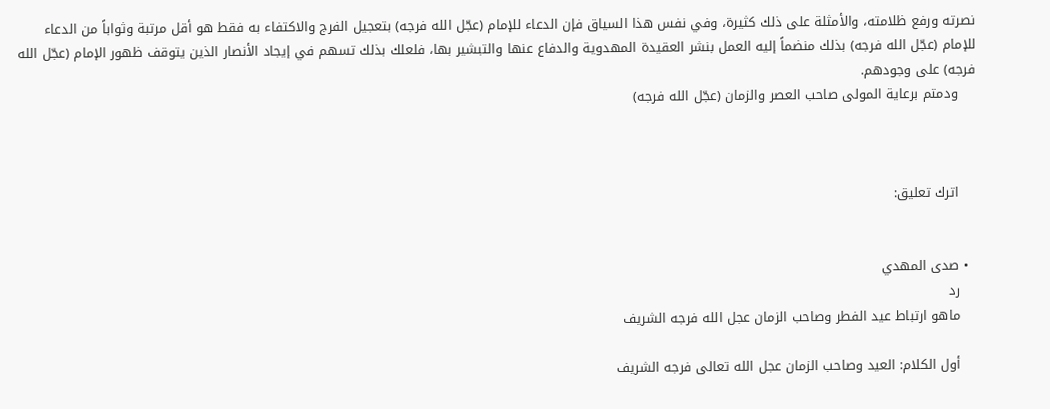نصرته ورفع ظلامته، والأمثلة على ذلك كثيرة، وفي نفس هذا السياق فإن الدعاء للإمام (عجّل الله فرجه) بتعجيل الفرج والاكتفاء به فقط هو أقل مرتبة وثواباً من الدعاء للإمام (عجّل الله فرجه) بذلك منضماً إليه العمل بنشر العقيدة المهدوية والدفاع عنها والتبشير بها، فلعلك بذلك تسهم في إيجاد الأنصار الذين يتوقف ظهور الإمام (عجّل الله فرجه) على وجودهم.
    ودمتم برعاية المولى صاحب العصر والزمان (عجّل الله فرجه)



    اترك تعليق:


  • صدى المهدي
    رد
    ماهو ارتباط عيد الفطر وصاحب الزمان عجل الله فرجه الشريف

    أول الكلام: العيد وصاحب الزمان عجل الله تعالى فرجه الشريف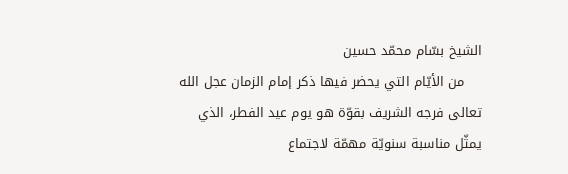الشيخ بسّام محمّد حسين
    من الأيّام التي يحضر فيها ذكر إمام الزمان عجل الله تعالى فرجه الشريف بقوّة هو يوم عيد الفطر، الذي يمثّل مناسبة سنويّة مهمّة لاجتماع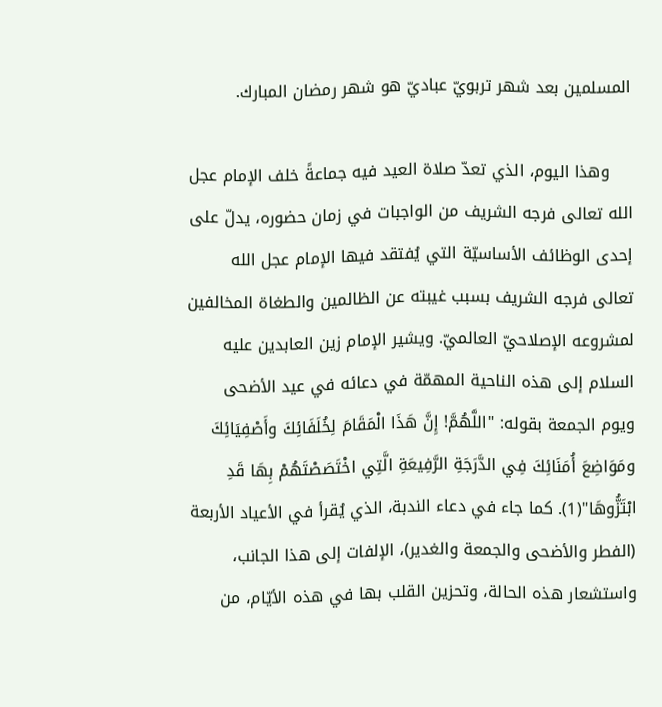المسلمين بعد شهر تربويّ عباديّ هو شهر رمضان المبارك.

    وهذا اليوم، الذي تعدّ صلاة العيد فيه جماعةً خلف الإمام عجل الله تعالى فرجه الشريف من الواجبات في زمان حضوره، يدلّ على إحدى الوظائف الأساسيّة التي يُفتقد فيها الإمام عجل الله تعالى فرجه الشريف بسبب غيبته عن الظالمين والطغاة المخالفين لمشروعه الإصلاحيّ العالميّ. ويشير الإمام زين العابدين عليه السلام إلى هذه الناحية المهمّة في دعائه في عيد الأضحى ويوم الجمعة بقوله: "اللَّهُمَّ! إِنَّ هَذَا الْمَقَامَ لِخُلَفَائِكَ وأَصْفِيَائِكَ ومَوَاضِعَ أُمَنَائِكَ فِي الدَّرَجَةِ الرَّفِيعَةِ الَّتِي اخْتَصَصْتَهُمْ بِهَا قَدِ ابْتَزُّوهَا"(1). كما جاء في دعاء الندبة، الذي يُقرأ في الأعياد الأربعة (الفطر والأضحى والجمعة والغدير)، الإلفات إلى هذا الجانب، واستشعار هذه الحالة، وتحزين القلب بها في هذه الأيّام، من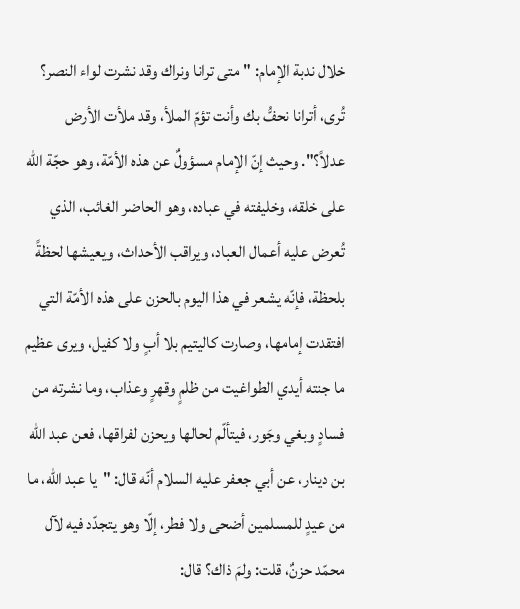خلال ندبة الإمام: "متى ترانا ونراك وقد نشرت لواء النصر؟ تُرى، أترانا نحفُّ بك وأنت تؤمّ الملأ، وقد ملأت الأرض عدلاً؟". وحيث إنّ الإمام مسؤولٌ عن هذه الأمّة، وهو حجّة الله على خلقه، وخليفته في عباده، وهو الحاضر الغائب، الذي تُعرض عليه أعمال العباد، ويراقب الأحداث، ويعيشها لحظةً بلحظة، فإنّه يشعر في هذا اليوم بالحزن على هذه الأمّة التي افتقدت إمامها، وصارت كاليتيم بلا أبٍ ولا كفيل، ويرى عظيم ما جنته أيدي الطواغيت من ظلمٍ وقهرٍ وعذاب، وما نشرته من فسادٍ وبغي وجَور، فيتألّم لحالها ويحزن لفراقها، فعن عبد الله بن دينار، عن أبي جعفر عليه السلام أنّه قال: "يا عبد الله، ما من عيدٍ للمسلمين أضحى ولا فطر، إلّا وهو يتجدّد فيه لآل محمّد حزنٌ، قلت: ولمَ ذاك؟ قال: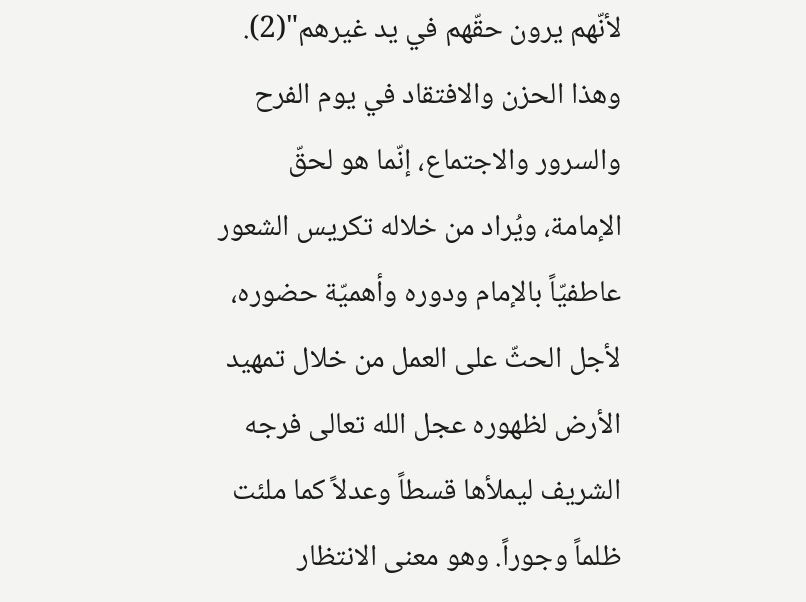لأنّهم يرون حقّهم في يد غيرهم"(2). وهذا الحزن والافتقاد في يوم الفرح والسرور والاجتماع، إنّما هو لحقّ الإمامة، ويُراد من خلاله تكريس الشعور عاطفيّاً بالإمام ودوره وأهميّة حضوره، لأجل الحثّ على العمل من خلال تمهيد الأرض لظهوره عجل الله تعالى فرجه الشريف ليملأها قسطاً وعدلاً كما ملئت ظلماً وجوراً. وهو معنى الانتظار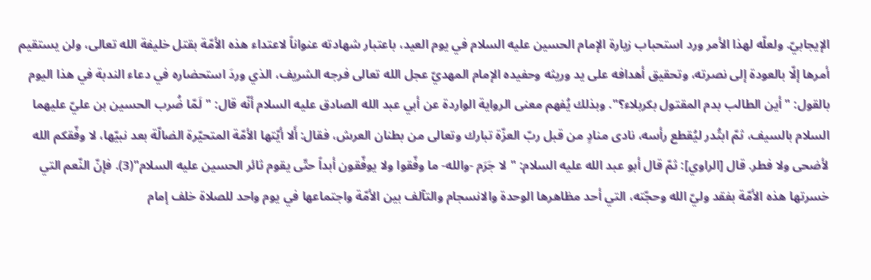الإيجابيّ. ولعلّه لهذا الأمر ورد استحباب زيارة الإمام الحسين عليه السلام في يوم العيد، باعتبار شهادته عنواناً لاعتداء هذه الأمّة بقتل خليفة الله تعالى، ولن يستقيم أمرها إلّا بالعودة إلى نصرته، وتحقيق أهدافه على يد وريثه وحفيده الإمام المهديّ عجل الله تعالى فرجه الشريف، الذي وردَ استحضاره في دعاء الندبة في هذا اليوم بالقول: "أين الطالب بدم المقتول بكربلاء؟". وبذلك يُفهم معنى الرواية الواردة عن أبي عبد الله الصادق عليه السلام أنّه قال: "لَمّا ضُرب الحسين بن عليّ عليهما السلام بالسيف، ثمّ ابتُدر ليُقطع رأسه، نادى منادٍ من قبل ربّ العزّة تبارك وتعالى من بطنان العرش، فقال: أَلا أيّتها الأمّة المتحيّرة الضالّة بعد نبيّها، لا وفّقكم الله لأضحى ولا فطر. قال [الراوي]: ثمّ قال أبو عبد الله عليه السلام: "لا جَرَم -والله- ما وفّقوا ولا يوفّقون أبداً حتّى يقوم ثائر الحسين عليه السلام"(3). فإنّ النّعم التي خسرتها هذه الأمّة بفقد وليّ الله وحجّته، التي أحد مظاهرها الوحدة والانسجام والتآلف بين الأمّة واجتماعها في يوم واحد للصلاة خلف إمام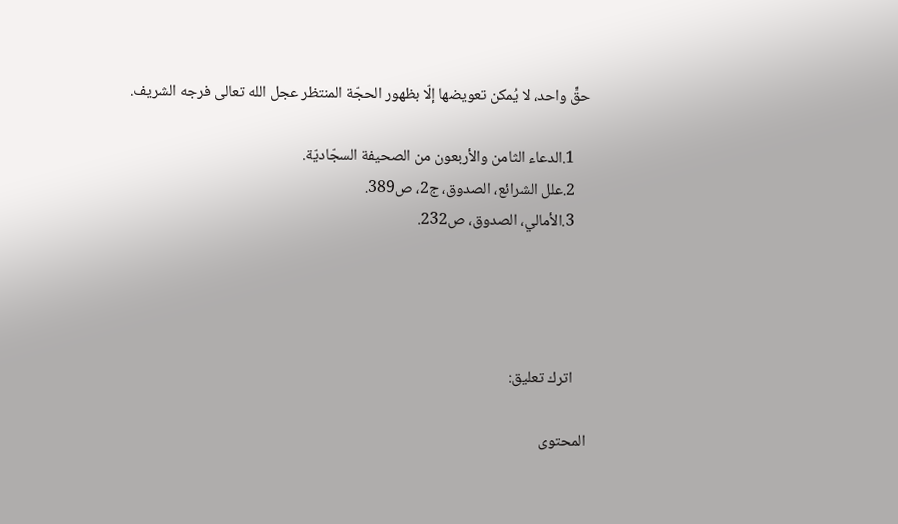حقٍّ واحد، لا يُمكن تعويضها إلّا بظهور الحجّة المنتظر عجل الله تعالى فرجه الشريف.

    1.الدعاء الثامن والأربعون من الصحيفة السجّاديّة.
    2.علل الشرائع، الصدوق، ج2، ص389.
    3.الأمالي، الصدوق، ص232.




    اترك تعليق:

المحتوى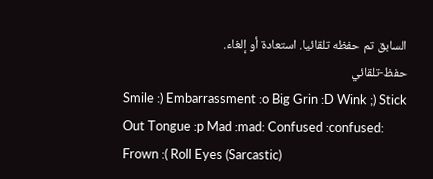السابق تم حفظه تلقائيا. استعادة أو إلغاء.
حفظ-تلقائي
Smile :) Embarrassment :o Big Grin :D Wink ;) Stick Out Tongue :p Mad :mad: Confused :confused: Frown :( Roll Eyes (Sarcastic)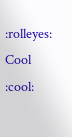:rolleyes: Cool :cool: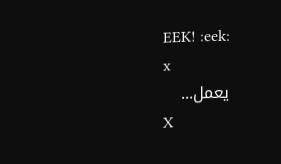EEK! :eek:
x
يعمل...
X